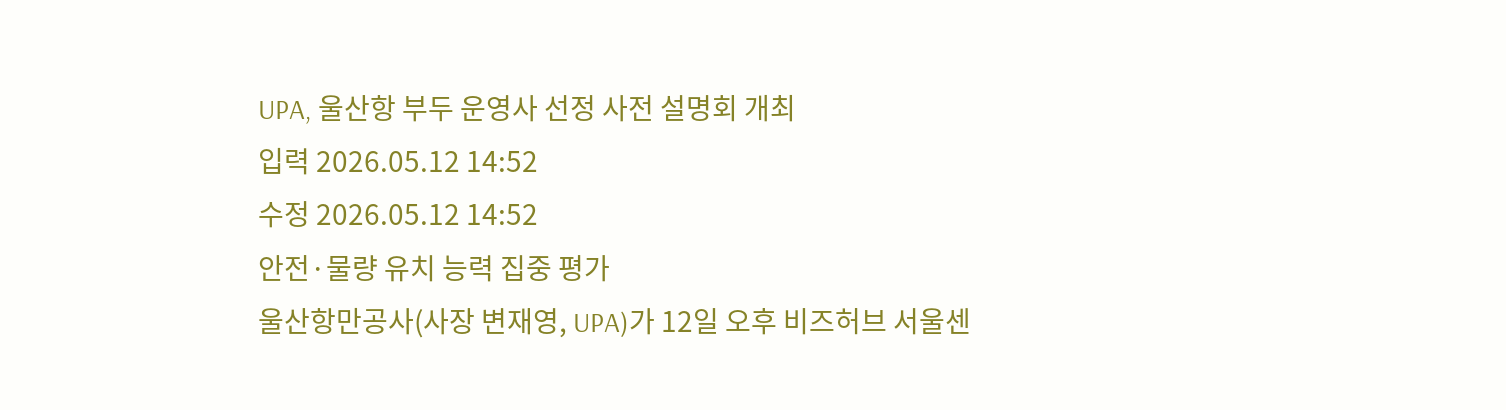UPA, 울산항 부두 운영사 선정 사전 설명회 개최
입력 2026.05.12 14:52
수정 2026.05.12 14:52
안전·물량 유치 능력 집중 평가
울산항만공사(사장 변재영, UPA)가 12일 오후 비즈허브 서울센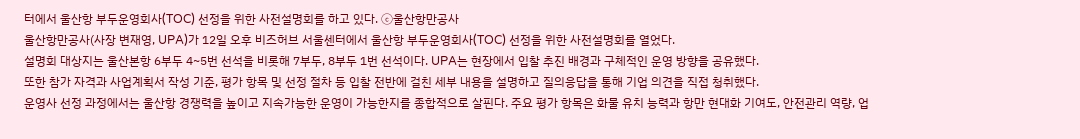터에서 울산항 부두운영회사(TOC) 선정을 위한 사전설명회를 하고 있다. ⓒ울산항만공사
울산항만공사(사장 변재영, UPA)가 12일 오후 비즈허브 서울센터에서 울산항 부두운영회사(TOC) 선정을 위한 사전설명회를 열었다.
설명회 대상지는 울산본항 6부두 4~5번 선석을 비롯해 7부두, 8부두 1번 선석이다. UPA는 현장에서 입찰 추진 배경과 구체적인 운영 방향을 공유했다.
또한 참가 자격과 사업계획서 작성 기준, 평가 항목 및 선정 절차 등 입찰 전반에 걸친 세부 내용을 설명하고 질의응답을 통해 기업 의견을 직접 청취했다.
운영사 선정 과정에서는 울산항 경쟁력을 높이고 지속가능한 운영이 가능한지를 종합적으로 살핀다. 주요 평가 항목은 화물 유치 능력과 항만 현대화 기여도, 안전관리 역량, 업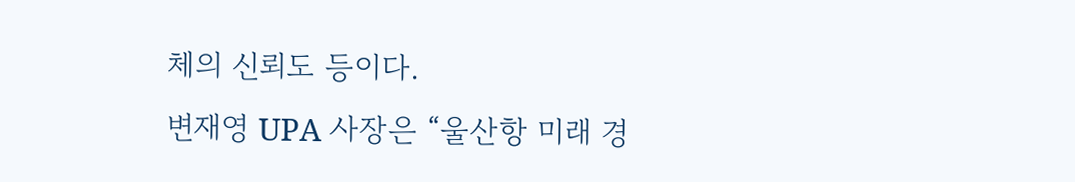체의 신뢰도 등이다.
변재영 UPA 사장은 “울산항 미래 경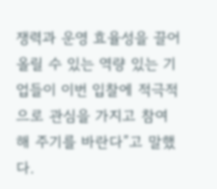쟁력과 운영 효율성을 끌어올릴 수 있는 역량 있는 기업들이 이번 입찰에 적극적으로 관심을 가지고 참여해 주기를 바란다”고 말했다.